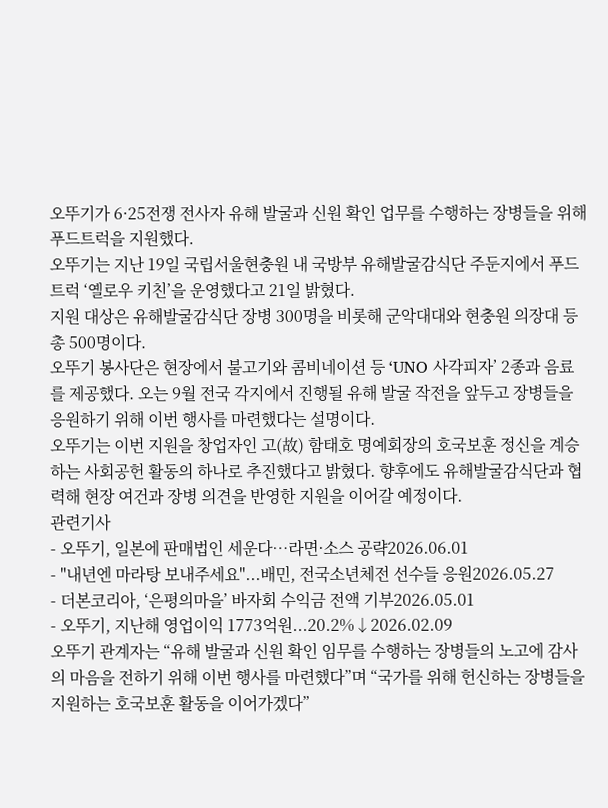오뚜기가 6·25전쟁 전사자 유해 발굴과 신원 확인 업무를 수행하는 장병들을 위해 푸드트럭을 지원했다.
오뚜기는 지난 19일 국립서울현충원 내 국방부 유해발굴감식단 주둔지에서 푸드트럭 ‘옐로우 키친’을 운영했다고 21일 밝혔다.
지원 대상은 유해발굴감식단 장병 300명을 비롯해 군악대대와 현충원 의장대 등 총 500명이다.
오뚜기 봉사단은 현장에서 불고기와 콤비네이션 등 ‘UNO 사각피자’ 2종과 음료를 제공했다. 오는 9월 전국 각지에서 진행될 유해 발굴 작전을 앞두고 장병들을 응원하기 위해 이번 행사를 마련했다는 설명이다.
오뚜기는 이번 지원을 창업자인 고(故) 함태호 명예회장의 호국보훈 정신을 계승하는 사회공헌 활동의 하나로 추진했다고 밝혔다. 향후에도 유해발굴감식단과 협력해 현장 여건과 장병 의견을 반영한 지원을 이어갈 예정이다.
관련기사
- 오뚜기, 일본에 판매법인 세운다…라면·소스 공략2026.06.01
- "내년엔 마라탕 보내주세요"...배민, 전국소년체전 선수들 응원2026.05.27
- 더본코리아, ‘은평의마을’ 바자회 수익금 전액 기부2026.05.01
- 오뚜기, 지난해 영업이익 1773억원...20.2%↓2026.02.09
오뚜기 관계자는 “유해 발굴과 신원 확인 임무를 수행하는 장병들의 노고에 감사의 마음을 전하기 위해 이번 행사를 마련했다”며 “국가를 위해 헌신하는 장병들을 지원하는 호국보훈 활동을 이어가겠다”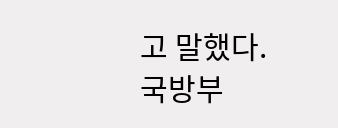고 말했다.
국방부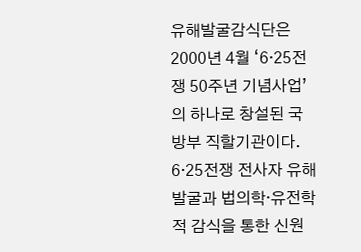유해발굴감식단은 2000년 4월 ‘6·25전쟁 50주년 기념사업’의 하나로 창설된 국방부 직할기관이다. 6·25전쟁 전사자 유해 발굴과 법의학·유전학적 감식을 통한 신원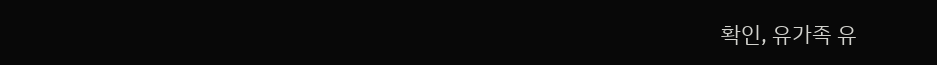확인, 유가족 유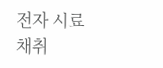전자 시료 채취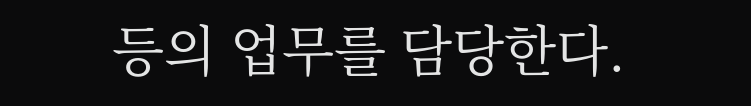등의 업무를 담당한다.